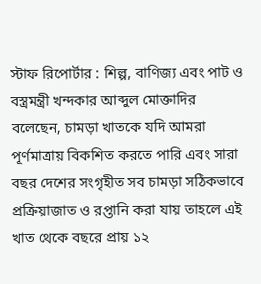স্টাফ রিপোর্টার : শিল্প, বাণিজ্য এবং পাট ও বস্ত্রমন্ত্রী খন্দকার আব্দুল মোক্তাদির বলেছেন, চামড়া খাতকে যদি আমরা পূর্ণমাত্রায় বিকশিত করতে পারি এবং সারা বছর দেশের সংগৃহীত সব চামড়া সঠিকভাবে প্রক্রিয়াজাত ও রপ্তানি করা যায় তাহলে এই খাত থেকে বছরে প্রায় ১২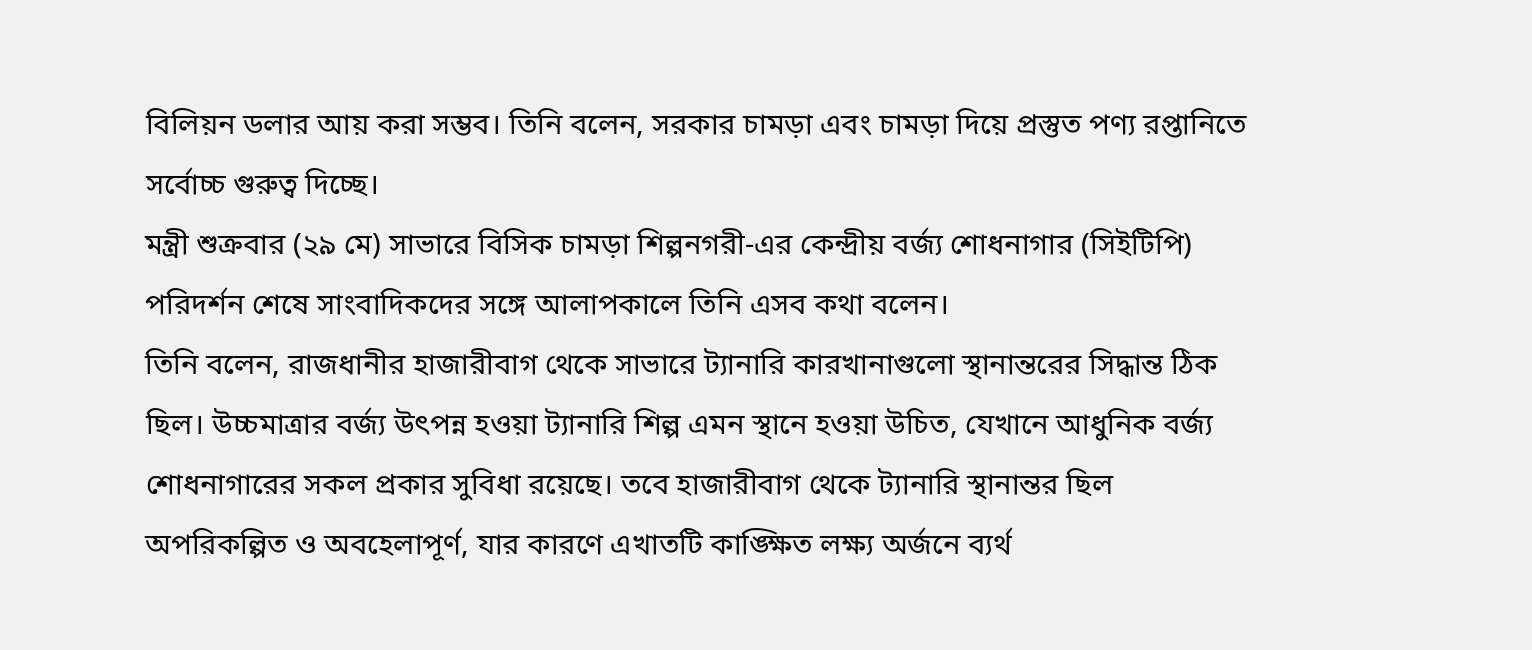বিলিয়ন ডলার আয় করা সম্ভব। তিনি বলেন, সরকার চামড়া এবং চামড়া দিয়ে প্রস্তুত পণ্য রপ্তানিতে সর্বোচ্চ গুরুত্ব দিচ্ছে।
মন্ত্রী শুক্রবার (২৯ মে) সাভারে বিসিক চামড়া শিল্পনগরী-এর কেন্দ্রীয় বর্জ্য শোধনাগার (সিইটিপি) পরিদর্শন শেষে সাংবাদিকদের সঙ্গে আলাপকালে তিনি এসব কথা বলেন।
তিনি বলেন, রাজধানীর হাজারীবাগ থেকে সাভারে ট্যানারি কারখানাগুলো স্থানান্তরের সিদ্ধান্ত ঠিক ছিল। উচ্চমাত্রার বর্জ্য উৎপন্ন হওয়া ট্যানারি শিল্প এমন স্থানে হওয়া উচিত, যেখানে আধুনিক বর্জ্য শোধনাগারের সকল প্রকার সুবিধা রয়েছে। তবে হাজারীবাগ থেকে ট্যানারি স্থানান্তর ছিল অপরিকল্পিত ও অবহেলাপূর্ণ, যার কারণে এখাতটি কাঙ্ক্ষিত লক্ষ্য অর্জনে ব্যর্থ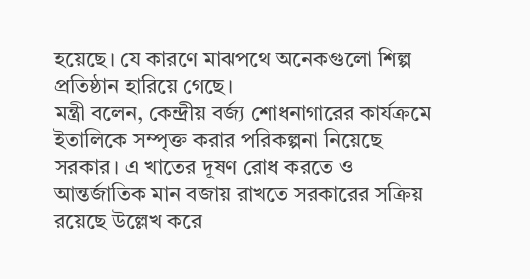হয়েছে। যে কারণে মাঝপথে অনেকগুলো শিল্প প্রতিষ্ঠান হারিয়ে গেছে।
মন্ত্রী বলেন, কেন্দ্রীয় বর্জ্য শোধনাগারের কার্যক্রমে ইতালিকে সম্পৃক্ত করার পরিকল্পনা নিয়েছে সরকার। এ খাতের দূষণ রোধ করতে ও আন্তর্জাতিক মান বজায় রাখতে সরকারের সক্রিয় রয়েছে উল্লেখ করে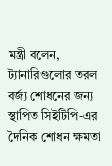মন্ত্রী বলেন, ট্যানারিগুলোর তরল বর্জ্য শোধনের জন্য স্থাপিত সিইটিপি-এর দৈনিক শোধন ক্ষমতা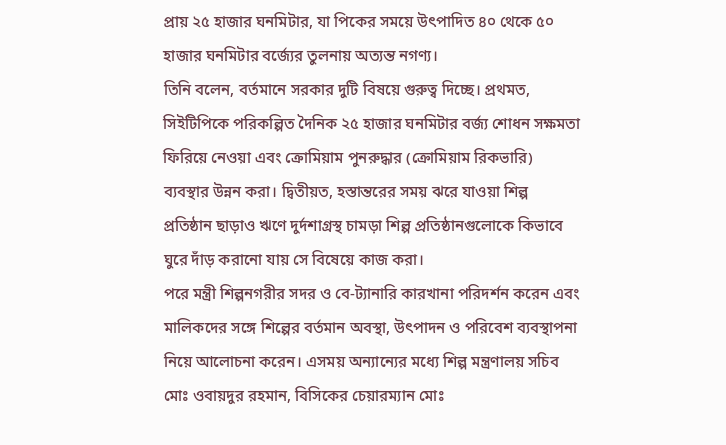প্রায় ২৫ হাজার ঘনমিটার, যা পিকের সময়ে উৎপাদিত ৪০ থেকে ৫০ হাজার ঘনমিটার বর্জ্যের তুলনায় অত্যন্ত নগণ্য।
তিনি বলেন, বর্তমানে সরকার দুটি বিষয়ে গুরুত্ব দিচ্ছে। প্রথমত, সিইটিপিকে পরিকল্পিত দৈনিক ২৫ হাজার ঘনমিটার বর্জ্য শোধন সক্ষমতা ফিরিয়ে নেওয়া এবং ক্রোমিয়াম পুনরুদ্ধার (ক্রোমিয়াম রিকভারি) ব্যবস্থার উন্নন করা। দ্বিতীয়ত, হস্তান্তরের সময় ঝরে যাওয়া শিল্প প্রতিষ্ঠান ছাড়াও ঋণে দুর্দশাগ্রস্থ চামড়া শিল্প প্রতিষ্ঠানগুলোকে কিভাবে ঘুরে দাঁড় করানো যায় সে বিষেয়ে কাজ করা।
পরে মন্ত্রী শিল্পনগরীর সদর ও বে-ট্যানারি কারখানা পরিদর্শন করেন এবং মালিকদের সঙ্গে শিল্পের বর্তমান অবস্থা, উৎপাদন ও পরিবেশ ব্যবস্থাপনা নিয়ে আলোচনা করেন। এসময় অন্যান্যের মধ্যে শিল্প মন্ত্রণালয় সচিব মোঃ ওবায়দুর রহমান, বিসিকের চেয়ারম্যান মোঃ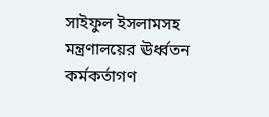সাইফুল ইসলামসহ মন্ত্রণালয়ের ঊর্ধ্বতন কর্মকর্তাগণ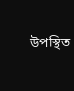উপস্থিত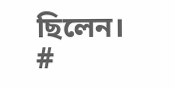ছিলেন।
#